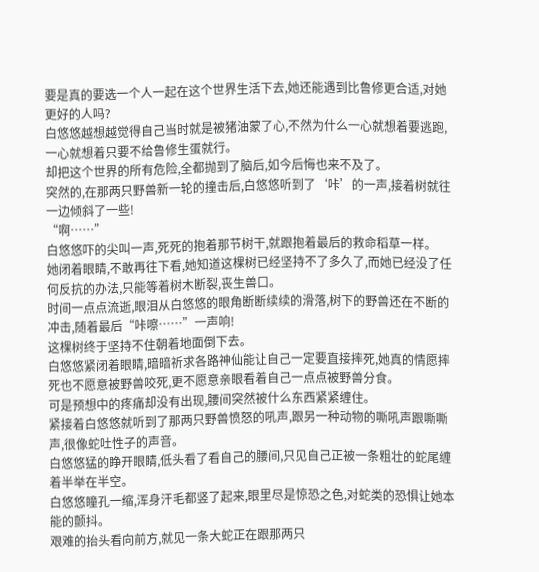要是真的要选一个人一起在这个世界生活下去,她还能遇到比鲁修更合适,对她更好的人吗?
白悠悠越想越觉得自己当时就是被猪油蒙了心,不然为什么一心就想着要逃跑,一心就想着只要不给鲁修生蛋就行。
却把这个世界的所有危险,全都抛到了脑后,如今后悔也来不及了。
突然的,在那两只野兽新一轮的撞击后,白悠悠听到了‘咔’的一声,接着树就往一边倾斜了一些!
“啊……”
白悠悠吓的尖叫一声,死死的抱着那节树干,就跟抱着最后的救命稻草一样。
她闭着眼睛,不敢再往下看,她知道这棵树已经坚持不了多久了,而她已经没了任何反抗的办法,只能等着树木断裂,丧生兽口。
时间一点点流逝,眼泪从白悠悠的眼角断断续续的滑落,树下的野兽还在不断的冲击,随着最后“咔嚓……”一声响!
这棵树终于坚持不住朝着地面倒下去。
白悠悠紧闭着眼睛,暗暗祈求各路神仙能让自己一定要直接摔死,她真的情愿摔死也不愿意被野兽咬死,更不愿意亲眼看着自己一点点被野兽分食。
可是预想中的疼痛却没有出现,腰间突然被什么东西紧紧缠住。
紧接着白悠悠就听到了那两只野兽愤怒的吼声,跟另一种动物的嘶吼声跟嘶嘶声,很像蛇吐性子的声音。
白悠悠猛的睁开眼睛,低头看了看自己的腰间,只见自己正被一条粗壮的蛇尾缠着半举在半空。
白悠悠瞳孔一缩,浑身汗毛都竖了起来,眼里尽是惊恐之色,对蛇类的恐惧让她本能的颤抖。
艰难的抬头看向前方,就见一条大蛇正在跟那两只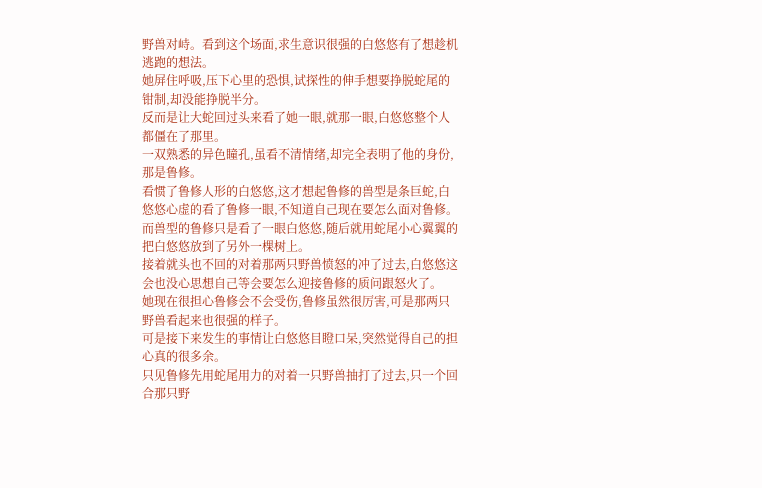野兽对峙。看到这个场面,求生意识很强的白悠悠有了想趁机逃跑的想法。
她屏住呼吸,压下心里的恐惧,试探性的伸手想要挣脱蛇尾的钳制,却没能挣脱半分。
反而是让大蛇回过头来看了她一眼,就那一眼,白悠悠整个人都僵在了那里。
一双熟悉的异色瞳孔,虽看不清情绪,却完全表明了他的身份,那是鲁修。
看惯了鲁修人形的白悠悠,这才想起鲁修的兽型是条巨蛇,白悠悠心虚的看了鲁修一眼,不知道自己现在要怎么面对鲁修。
而兽型的鲁修只是看了一眼白悠悠,随后就用蛇尾小心翼翼的把白悠悠放到了另外一棵树上。
接着就头也不回的对着那两只野兽愤怒的冲了过去,白悠悠这会也没心思想自己等会要怎么迎接鲁修的质问跟怒火了。
她现在很担心鲁修会不会受伤,鲁修虽然很厉害,可是那两只野兽看起来也很强的样子。
可是接下来发生的事情让白悠悠目瞪口呆,突然觉得自己的担心真的很多余。
只见鲁修先用蛇尾用力的对着一只野兽抽打了过去,只一个回合那只野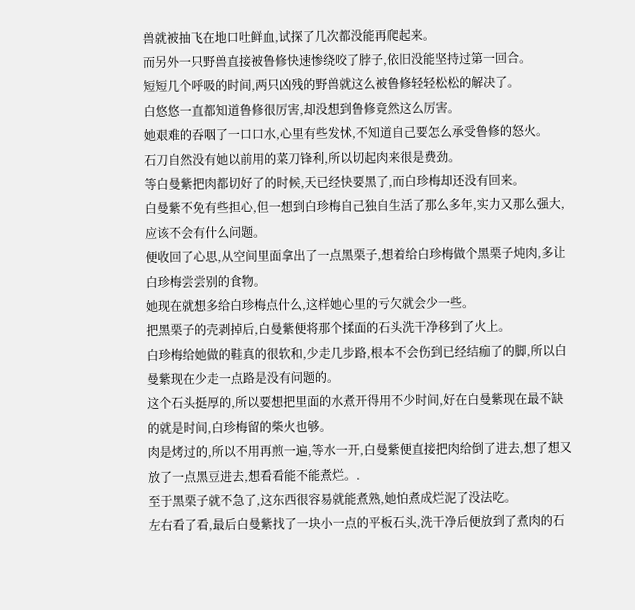兽就被抽飞在地口吐鲜血,试探了几次都没能再爬起来。
而另外一只野兽直接被鲁修快速惨绕咬了脖子,依旧没能坚持过第一回合。
短短几个呼吸的时间,两只凶残的野兽就这么被鲁修轻轻松松的解决了。
白悠悠一直都知道鲁修很厉害,却没想到鲁修竟然这么厉害。
她艰难的吞咽了一口口水,心里有些发怵,不知道自己要怎么承受鲁修的怒火。
石刀自然没有她以前用的菜刀锋利,所以切起肉来很是费劲。
等白曼紫把肉都切好了的时候,天已经快要黑了,而白珍梅却还没有回来。
白曼紫不免有些担心,但一想到白珍梅自己独自生活了那么多年,实力又那么强大,应该不会有什么问题。
便收回了心思,从空间里面拿出了一点黑栗子,想着给白珍梅做个黑栗子炖肉,多让白珍梅尝尝别的食物。
她现在就想多给白珍梅点什么,这样她心里的亏欠就会少一些。
把黑栗子的壳剥掉后,白曼紫便将那个揉面的石头洗干净移到了火上。
白珍梅给她做的鞋真的很软和,少走几步路,根本不会伤到已经结痂了的脚,所以白曼紫现在少走一点路是没有问题的。
这个石头挺厚的,所以要想把里面的水煮开得用不少时间,好在白曼紫现在最不缺的就是时间,白珍梅留的柴火也够。
肉是烤过的,所以不用再煎一遍,等水一开,白曼紫便直接把肉给倒了进去,想了想又放了一点黑豆进去,想看看能不能煮烂。.
至于黑栗子就不急了,这东西很容易就能煮熟,她怕煮成烂泥了没法吃。
左右看了看,最后白曼紫找了一块小一点的平板石头,洗干净后便放到了煮肉的石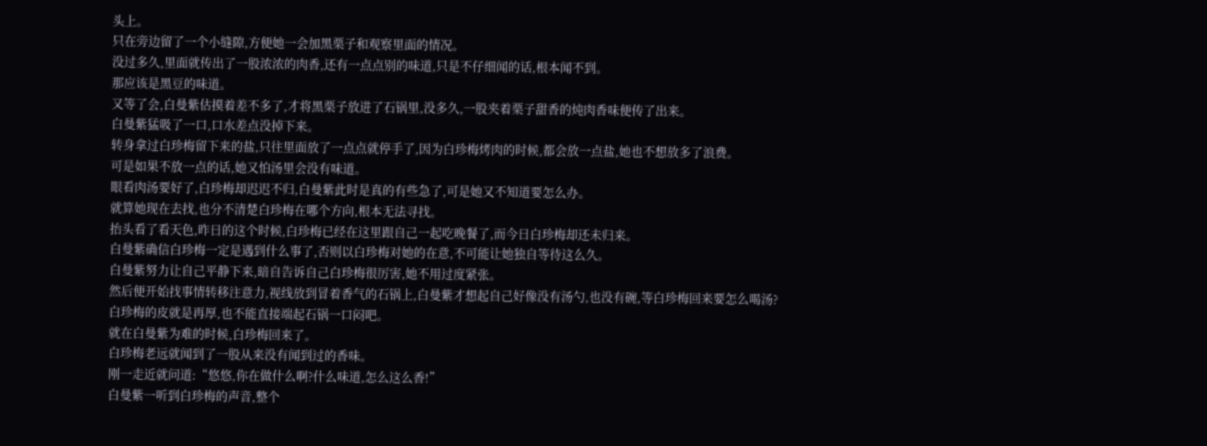头上。
只在旁边留了一个小缝隙,方便她一会加黑栗子和观察里面的情况。
没过多久,里面就传出了一股浓浓的肉香,还有一点点别的味道,只是不仔细闻的话,根本闻不到。
那应该是黑豆的味道。
又等了会,白曼紫估摸着差不多了,才将黑栗子放进了石锅里,没多久,一股夹着栗子甜香的炖肉香味便传了出来。
白曼紫猛吸了一口,口水差点没掉下来。
转身拿过白珍梅留下来的盐,只往里面放了一点点就停手了,因为白珍梅烤肉的时候,都会放一点盐,她也不想放多了浪费。
可是如果不放一点的话,她又怕汤里会没有味道。
眼看肉汤要好了,白珍梅却迟迟不归,白曼紫此时是真的有些急了,可是她又不知道要怎么办。
就算她现在去找,也分不清楚白珍梅在哪个方向,根本无法寻找。
抬头看了看天色,昨日的这个时候,白珍梅已经在这里跟自己一起吃晚餐了,而今日白珍梅却还未归来。
白曼紫确信白珍梅一定是遇到什么事了,否则以白珍梅对她的在意,不可能让她独自等待这么久。
白曼紫努力让自己平静下来,暗自告诉自己白珍梅很厉害,她不用过度紧张。
然后便开始找事情转移注意力,视线放到冒着香气的石锅上,白曼紫才想起自己好像没有汤勺,也没有碗,等白珍梅回来要怎么喝汤?
白珍梅的皮就是再厚,也不能直接端起石锅一口闷吧。
就在白曼紫为难的时候,白珍梅回来了。
白珍梅老远就闻到了一股从来没有闻到过的香味。
刚一走近就问道:“悠悠,你在做什么啊?什么味道,怎么这么香!”
白曼紫一听到白珍梅的声音,整个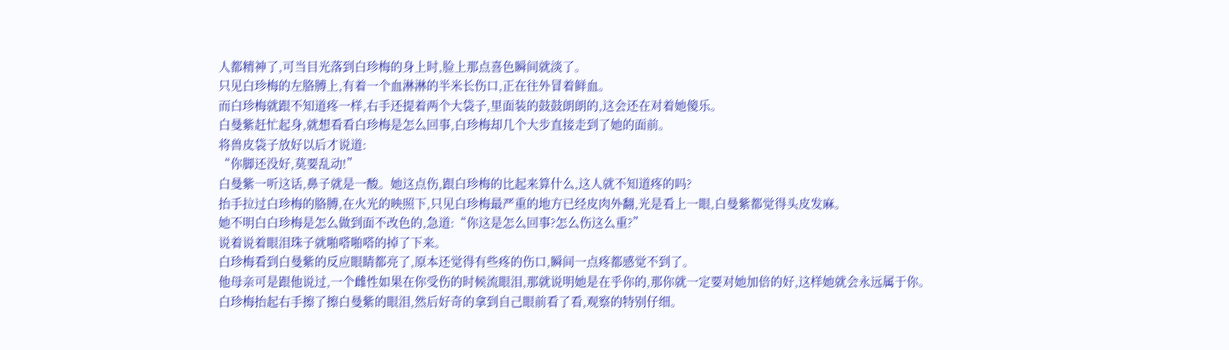人都精神了,可当目光落到白珍梅的身上时,脸上那点喜色瞬间就淡了。
只见白珍梅的左胳膊上,有着一个血淋淋的半米长伤口,正在往外冒着鲜血。
而白珍梅就跟不知道疼一样,右手还提着两个大袋子,里面装的鼓鼓朗朗的,这会还在对着她傻乐。
白曼紫赶忙起身,就想看看白珍梅是怎么回事,白珍梅却几个大步直接走到了她的面前。
将兽皮袋子放好以后才说道:
“你脚还没好,莫要乱动!”
白曼紫一听这话,鼻子就是一酸。她这点伤,跟白珍梅的比起来算什么,这人就不知道疼的吗?
抬手拉过白珍梅的胳膊,在火光的映照下,只见白珍梅最严重的地方已经皮肉外翻,光是看上一眼,白曼紫都觉得头皮发麻。
她不明白白珍梅是怎么做到面不改色的,急道:“你这是怎么回事?怎么伤这么重?”
说着说着眼泪珠子就啪嗒啪嗒的掉了下来。
白珍梅看到白曼紫的反应眼睛都亮了,原本还觉得有些疼的伤口,瞬间一点疼都感觉不到了。
他母亲可是跟他说过,一个雌性如果在你受伤的时候流眼泪,那就说明她是在乎你的,那你就一定要对她加倍的好,这样她就会永远属于你。
白珍梅抬起右手擦了擦白曼紫的眼泪,然后好奇的拿到自己眼前看了看,观察的特别仔细。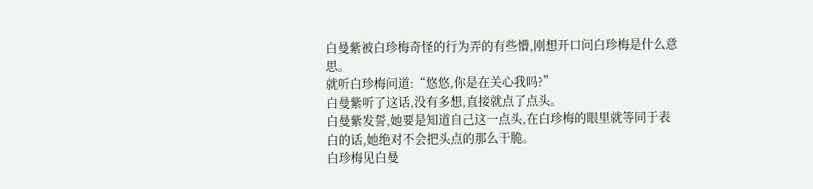白曼紫被白珍梅奇怪的行为弄的有些懵,刚想开口问白珍梅是什么意思。
就听白珍梅问道:“悠悠,你是在关心我吗?”
白曼紫听了这话,没有多想,直接就点了点头。
白曼紫发誓,她要是知道自己这一点头,在白珍梅的眼里就等同于表白的话,她绝对不会把头点的那么干脆。
白珍梅见白曼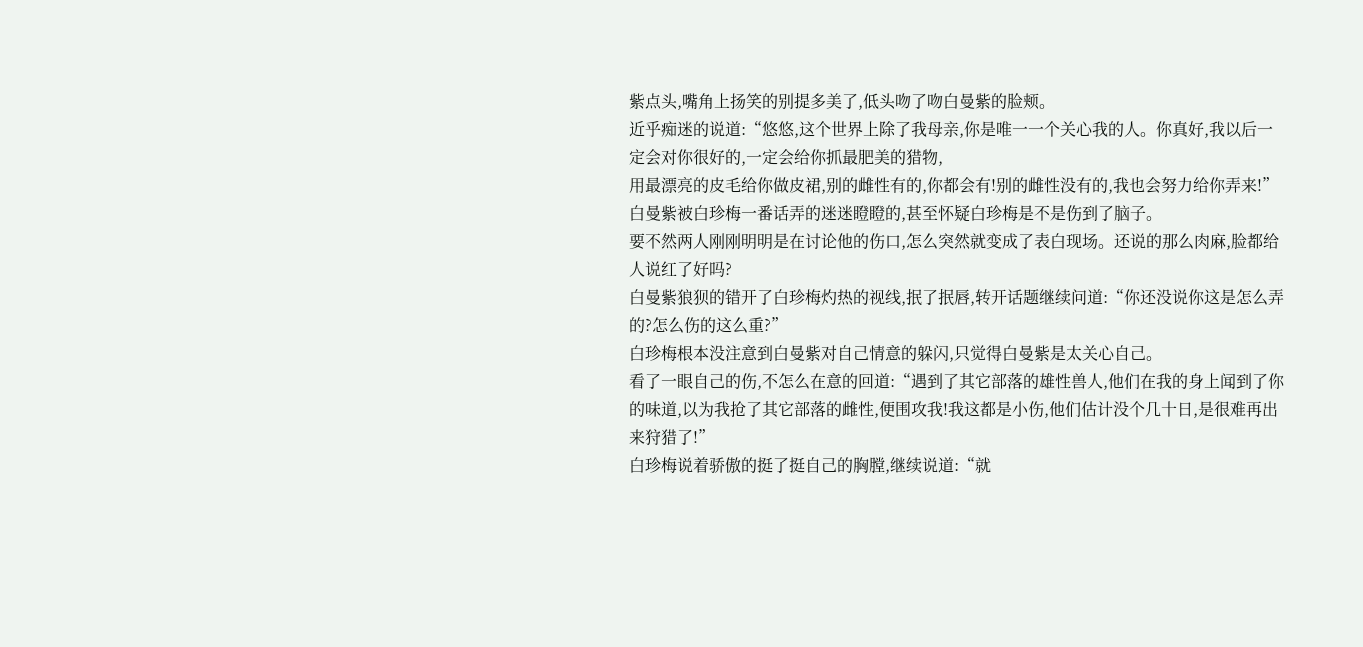紫点头,嘴角上扬笑的别提多美了,低头吻了吻白曼紫的脸颊。
近乎痴迷的说道:“悠悠,这个世界上除了我母亲,你是唯一一个关心我的人。你真好,我以后一定会对你很好的,一定会给你抓最肥美的猎物,
用最漂亮的皮毛给你做皮裙,别的雌性有的,你都会有!别的雌性没有的,我也会努力给你弄来!”
白曼紫被白珍梅一番话弄的迷迷瞪瞪的,甚至怀疑白珍梅是不是伤到了脑子。
要不然两人刚刚明明是在讨论他的伤口,怎么突然就变成了表白现场。还说的那么肉麻,脸都给人说红了好吗?
白曼紫狼狈的错开了白珍梅灼热的视线,抿了抿唇,转开话题继续问道:“你还没说你这是怎么弄的?怎么伤的这么重?”
白珍梅根本没注意到白曼紫对自己情意的躲闪,只觉得白曼紫是太关心自己。
看了一眼自己的伤,不怎么在意的回道:“遇到了其它部落的雄性兽人,他们在我的身上闻到了你的味道,以为我抢了其它部落的雌性,便围攻我!我这都是小伤,他们估计没个几十日,是很难再出来狩猎了!”
白珍梅说着骄傲的挺了挺自己的胸膛,继续说道:“就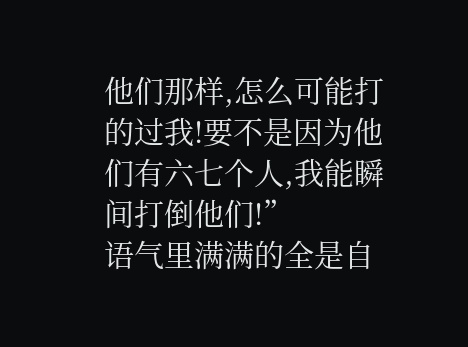他们那样,怎么可能打的过我!要不是因为他们有六七个人,我能瞬间打倒他们!”
语气里满满的全是自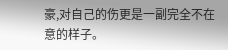豪,对自己的伤更是一副完全不在意的样子。